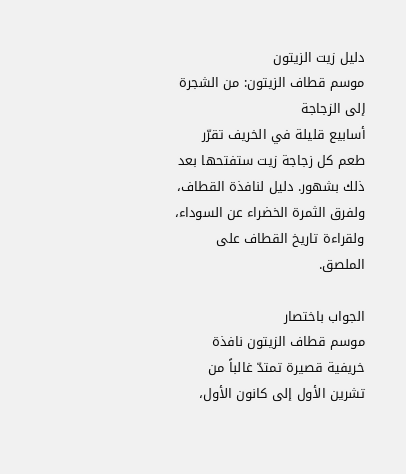دليل زيت الزيتون
موسم قطاف الزيتون: من الشجرة إلى الزجاجة
أسابيع قليلة في الخريف تقرّر طعم كل زجاجة زيت ستفتحها بعد ذلك بشهور. دليل لنافذة القطاف، ولفرق الثمرة الخضراء عن السوداء، ولقراءة تاريخ القطاف على الملصق.

الجواب باختصار
موسم قطاف الزيتون نافذة خريفية قصيرة تمتدّ غالباً من تشرين الأول إلى كانون الأول،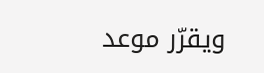ويقرّر موعد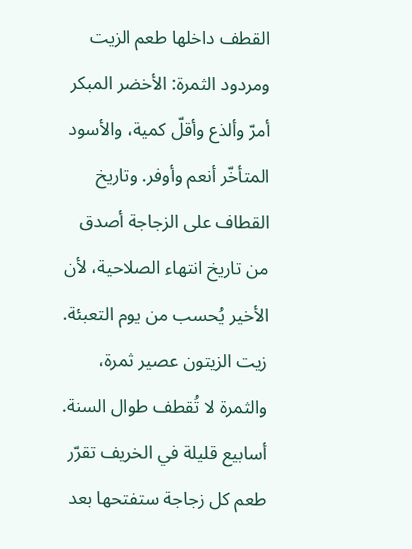القطف داخلها طعم الزيت ومردود الثمرة: الأخضر المبكر أمرّ وألذع وأقلّ كمية، والأسود المتأخّر أنعم وأوفر. وتاريخ القطاف على الزجاجة أصدق من تاريخ انتهاء الصلاحية، لأن الأخير يُحسب من يوم التعبئة.
زيت الزيتون عصير ثمرة، والثمرة لا تُقطف طوال السنة. أسابيع قليلة في الخريف تقرّر طعم كل زجاجة ستفتحها بعد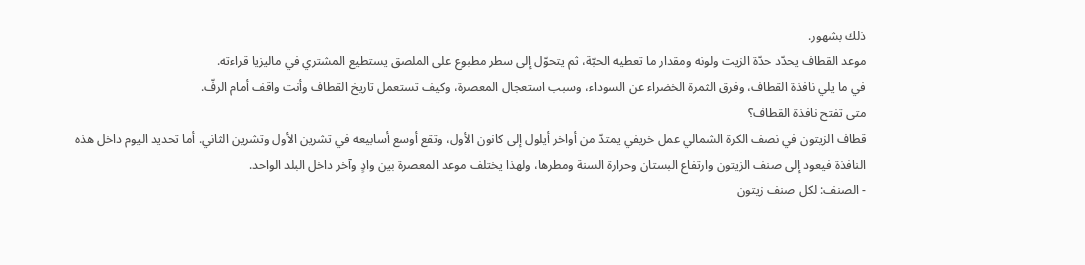ذلك بشهور.
موعد القطاف يحدّد حدّة الزيت ولونه ومقدار ما تعطيه الحبّة، ثم يتحوّل إلى سطر مطبوع على الملصق يستطيع المشتري في ماليزيا قراءته.
في ما يلي نافذة القطاف، وفرق الثمرة الخضراء عن السوداء، وسبب استعجال المعصرة، وكيف تستعمل تاريخ القطاف وأنت واقف أمام الرفّ.
متى تفتح نافذة القطاف؟
قطاف الزيتون في نصف الكرة الشمالي عمل خريفي يمتدّ من أواخر أيلول إلى كانون الأول، وتقع أوسع أسابيعه في تشرين الأول وتشرين الثاني. أما تحديد اليوم داخل هذه النافذة فيعود إلى صنف الزيتون وارتفاع البستان وحرارة السنة ومطرها، ولهذا يختلف موعد المعصرة بين وادٍ وآخر داخل البلد الواحد.
- الصنف: لكل صنف زيتون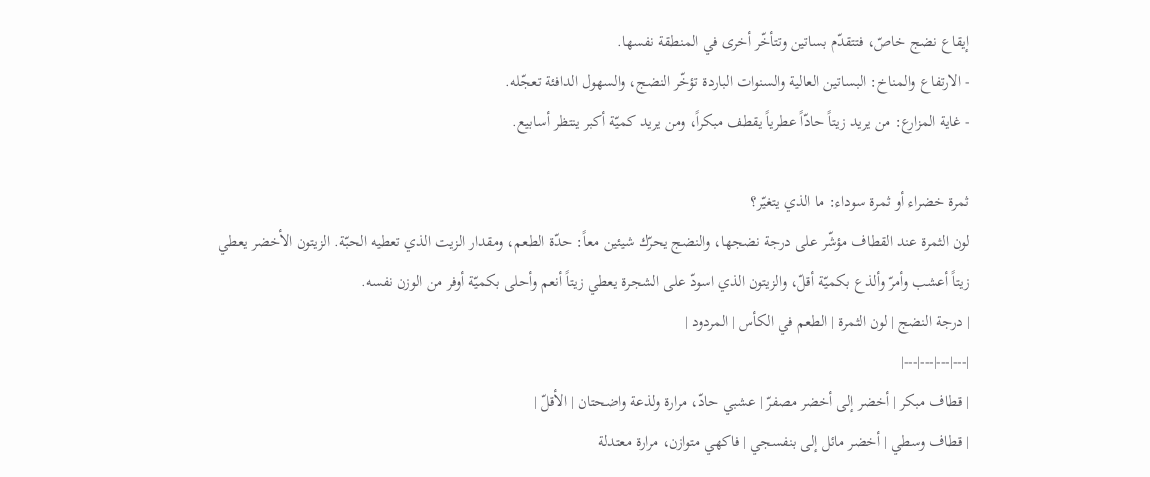إيقاع نضج خاصّ، فتتقدّم بساتين وتتأخّر أخرى في المنطقة نفسها.
- الارتفاع والمناخ: البساتين العالية والسنوات الباردة تؤخّر النضج، والسهول الدافئة تعجّله.
- غاية المزارع: من يريد زيتاً حادّاً عطرياً يقطف مبكراً، ومن يريد كميّة أكبر ينتظر أسابيع.

ثمرة خضراء أو ثمرة سوداء: ما الذي يتغيّر؟
لون الثمرة عند القطاف مؤشّر على درجة نضجها، والنضج يحرّك شيئين معاً: حدّة الطعم، ومقدار الزيت الذي تعطيه الحبّة. الزيتون الأخضر يعطي زيتاً أعشب وأمرّ وألذع بكميّة أقلّ، والزيتون الذي اسودّ على الشجرة يعطي زيتاً أنعم وأحلى بكميّة أوفر من الوزن نفسه.
| درجة النضج | لون الثمرة | الطعم في الكأس | المردود |
|---|---|---|---|
| قطاف مبكر | أخضر إلى أخضر مصفرّ | عشبي حادّ، مرارة ولذعة واضحتان | الأقلّ |
| قطاف وسطي | أخضر مائل إلى بنفسجي | فاكهي متوازن، مرارة معتدلة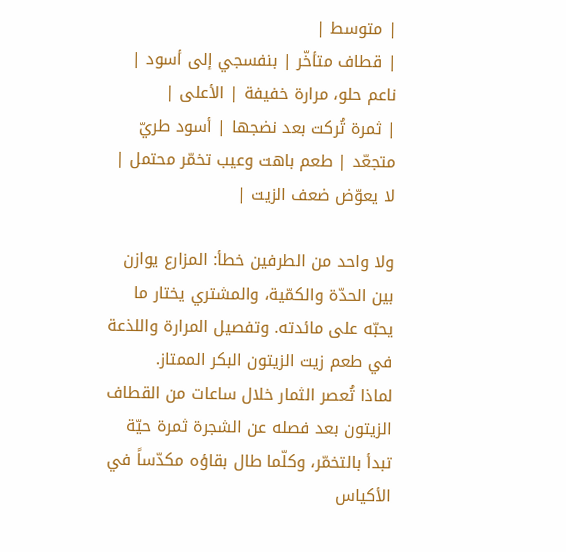| متوسط |
| قطاف متأخّر | بنفسجي إلى أسود | ناعم حلو، مرارة خفيفة | الأعلى |
| ثمرة تُركت بعد نضجها | أسود طريّ متجعّد | طعم باهت وعيب تخمّر محتمل | لا يعوّض ضعف الزيت |

ولا واحد من الطرفين خطأ: المزارع يوازن بين الحدّة والكمّية، والمشتري يختار ما يحبّه على مائدته. وتفصيل المرارة واللذعة في طعم زيت الزيتون البكر الممتاز.
لماذا تُعصر الثمار خلال ساعات من القطاف
الزيتون بعد فصله عن الشجرة ثمرة حيّة تبدأ بالتخمّر، وكلّما طال بقاؤه مكدّساً في الأكياس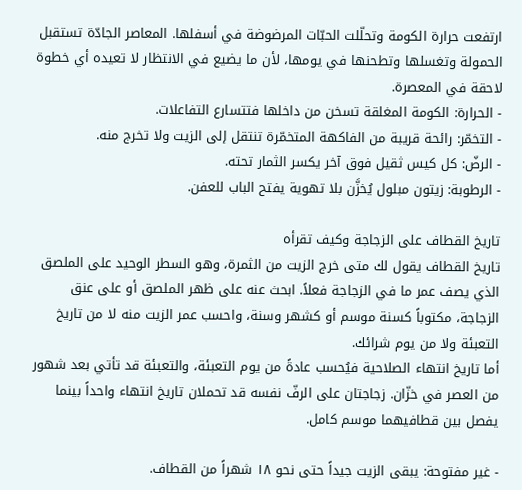ارتفعت حرارة الكومة وتحلّلت الحبّات المرضوضة في أسفلها. المعاصر الجادّة تستقبل الحمولة وتغسلها وتطحنها في يومها، لأن ما يضيع في الانتظار لا تعيده أي خطوة لاحقة في المعصرة.
- الحرارة: الكومة المغلقة تسخن من داخلها فتتسارع التفاعلات.
- التخمّر: رائحة قريبة من الفاكهة المتخمّرة تنتقل إلى الزيت ولا تخرج منه.
- الرضّ: كل كيس ثقيل فوق آخر يكسر الثمار تحته.
- الرطوبة: زيتون مبلول يُخزَّن بلا تهوية يفتح الباب للعفن.

تاريخ القطاف على الزجاجة وكيف تقرأه
تاريخ القطاف يقول لك متى خرج الزيت من الثمرة، وهو السطر الوحيد على الملصق الذي يصف عمر ما في الزجاجة فعلاً. ابحث عنه على ظهر الملصق أو على عنق الزجاجة، مكتوباً كسنة موسم أو كشهر وسنة، واحسب عمر الزيت منه لا من تاريخ التعبئة ولا من يوم شرائك.
أما تاريخ انتهاء الصلاحية فيُحسب عادةً من يوم التعبئة، والتعبئة قد تأتي بعد شهور من العصر في خزّان. زجاجتان على الرفّ نفسه قد تحملان تاريخ انتهاء واحداً بينما يفصل بين قطافيهما موسم كامل.

- غير مفتوحة: يبقى الزيت جيداً حتى نحو ١٨ شهراً من القطاف.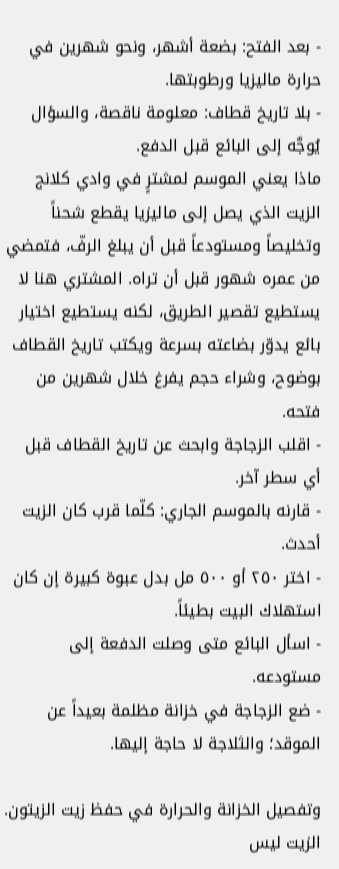- بعد الفتح: بضعة أشهر، ونحو شهرين في حرارة ماليزيا ورطوبتها.
- بلا تاريخ قطاف: معلومة ناقصة، والسؤال يُوجَّه إلى البائع قبل الدفع.
ماذا يعني الموسم لمشترٍ في وادي كلانج
الزيت الذي يصل إلى ماليزيا يقطع شحناً وتخليصاً ومستودعاً قبل أن يبلغ الرفّ، فتمضي من عمره شهور قبل أن تراه. المشتري هنا لا يستطيع تقصير الطريق، لكنه يستطيع اختيار بائع يدوّر بضاعته بسرعة ويكتب تاريخ القطاف بوضوح، وشراء حجم يفرغ خلال شهرين من فتحه.
- اقلب الزجاجة وابحث عن تاريخ القطاف قبل أي سطر آخر.
- قارنه بالموسم الجاري: كلّما قرب كان الزيت أحدث.
- اختر ٢٥٠ أو ٥٠٠ مل بدل عبوة كبيرة إن كان استهلاك البيت بطيئاً.
- اسأل البائع متى وصلت الدفعة إلى مستودعه.
- ضع الزجاجة في خزانة مظلمة بعيداً عن الموقد؛ والثلاجة لا حاجة إليها.

وتفصيل الخزانة والحرارة في حفظ زيت الزيتون.
الزيت ليس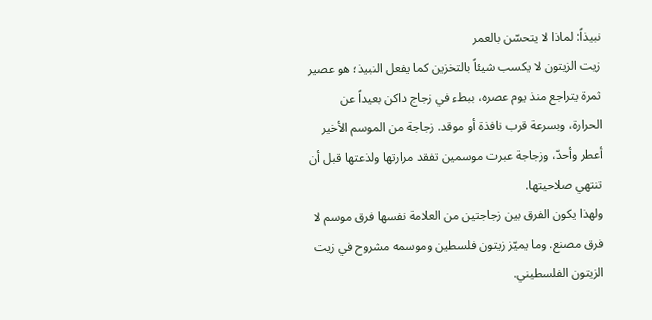نبيذاً: لماذا لا يتحسّن بالعمر
زيت الزيتون لا يكسب شيئاً بالتخزين كما يفعل النبيذ؛ هو عصير ثمرة يتراجع منذ يوم عصره، ببطء في زجاج داكن بعيداً عن الحرارة، وبسرعة قرب نافذة أو موقد. زجاجة من الموسم الأخير أعطر وأحدّ، وزجاجة عبرت موسمين تفقد مرارتها ولذعتها قبل أن تنتهي صلاحيتها.
ولهذا يكون الفرق بين زجاجتين من العلامة نفسها فرق موسم لا فرق مصنع. وما يميّز زيتون فلسطين وموسمه مشروح في زيت الزيتون الفلسطيني.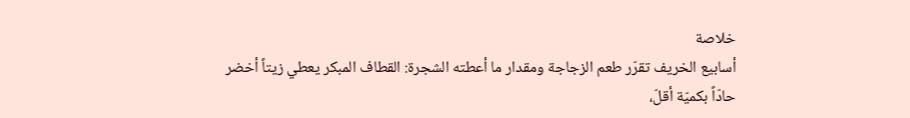خلاصة
أسابيع الخريف تقرّر طعم الزجاجة ومقدار ما أعطته الشجرة: القطاف المبكر يعطي زيتاً أخضر حادّاً بكميّة أقلّ،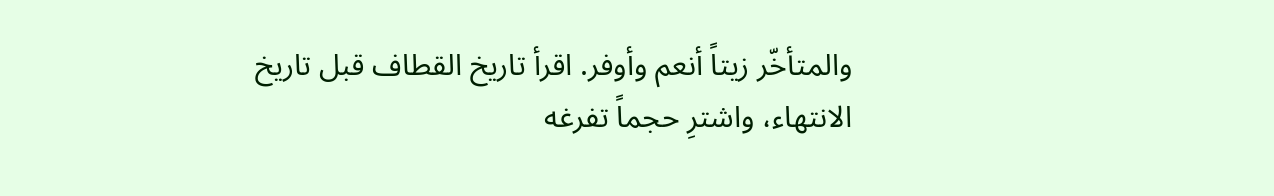والمتأخّر زيتاً أنعم وأوفر. اقرأ تاريخ القطاف قبل تاريخ الانتهاء، واشترِ حجماً تفرغه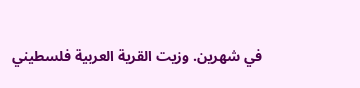في شهرين. وزيت القرية العربية فلسطيني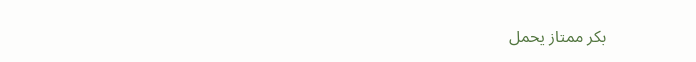بكر ممتاز يحمل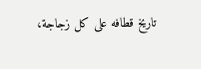تاريخ قطافه على كل زجاجة،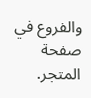والفروع في صفحة المتجر.